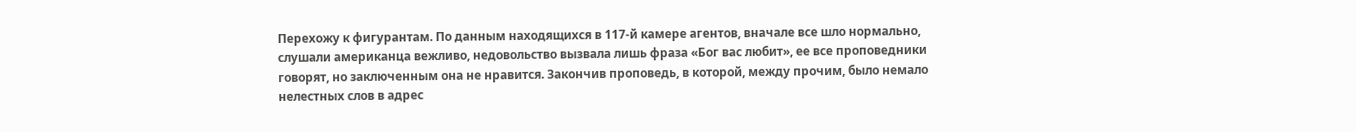Перехожу к фигурантам. По данным находящихся в 117-й камере агентов, вначале все шло нормально, слушали американца вежливо, недовольство вызвала лишь фраза «Бог вас любит», ее все проповедники говорят, но заключенным она не нравится. Закончив проповедь, в которой, между прочим, было немало нелестных слов в адрес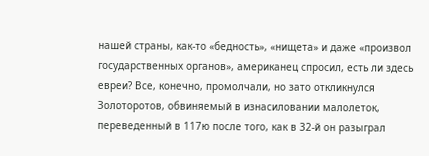нашей страны, как-то «бедность», «нищета» и даже «произвол государственных органов», американец спросил, есть ли здесь евреи? Все, конечно, промолчали, но зато откликнулся Золоторотов, обвиняемый в изнасиловании малолеток, переведенный в 117ю после того, как в 32-й он разыграл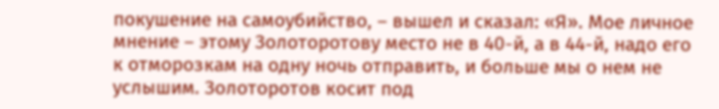покушение на самоубийство, – вышел и сказал: «Я». Мое личное мнение – этому Золоторотову место не в 40-й, а в 44-й, надо его к отморозкам на одну ночь отправить, и больше мы о нем не услышим. Золоторотов косит под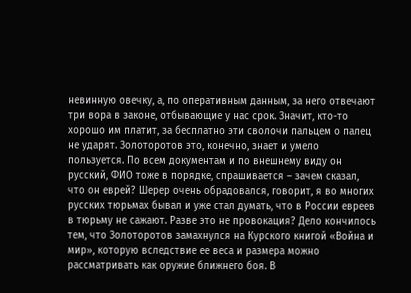невинную овечку, а, по оперативным данным, за него отвечают три вора в законе, отбывающие у нас срок. Значит, кто-то хорошо им платит, за бесплатно эти сволочи пальцем о палец не ударят. Золоторотов это, конечно, знает и умело пользуется. По всем документам и по внешнему виду он русский, ФИО тоже в порядке, спрашивается – зачем сказал, что он еврей? Шерер очень обрадовался, говорит, я во многих русских тюрьмах бывал и уже стал думать, что в России евреев в тюрьму не сажают. Разве это не провокация? Дело кончилось тем, что Золоторотов замахнулся на Курского книгой «Война и мир», которую вследствие ее веса и размера можно рассматривать как оружие ближнего боя. В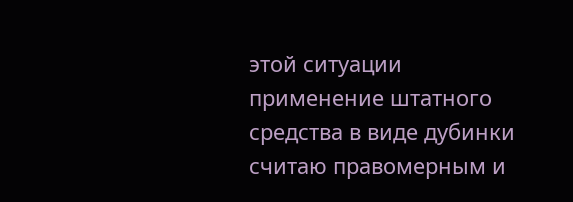этой ситуации применение штатного средства в виде дубинки считаю правомерным и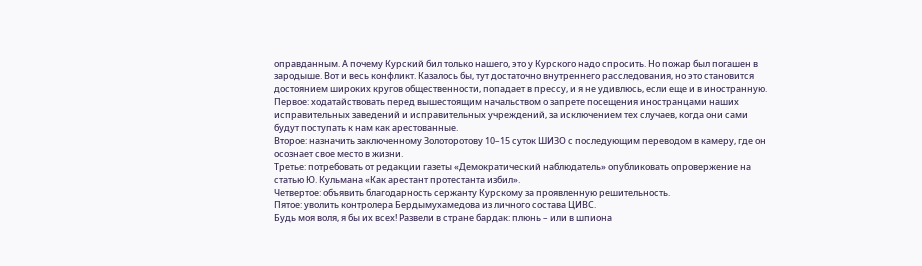оправданным. А почему Курский бил только нашего, это у Курского надо спросить. Но пожар был погашен в зародыше. Вот и весь конфликт. Казалось бы, тут достаточно внутреннего расследования, но это становится достоянием широких кругов общественности, попадает в прессу, и я не удивлюсь, если еще и в иностранную.
Первое: ходатайствовать перед вышестоящим начальством о запрете посещения иностранцами наших исправительных заведений и исправительных учреждений, за исключением тех случаев, когда они сами будут поступать к нам как арестованные.
Второе: назначить заключенному Золоторотову 10–15 суток ШИЗО с последующим переводом в камеру, где он осознает свое место в жизни.
Третье: потребовать от редакции газеты «Демократический наблюдатель» опубликовать опровержение на статью Ю. Кульмана «Как арестант протестанта избил».
Четвертое: объявить благодарность сержанту Курскому за проявленную решительность.
Пятое: уволить контролера Бердымухамедова из личного состава ЦИВС.
Будь моя воля, я бы их всех! Развели в стране бардак: плюнь – или в шпиона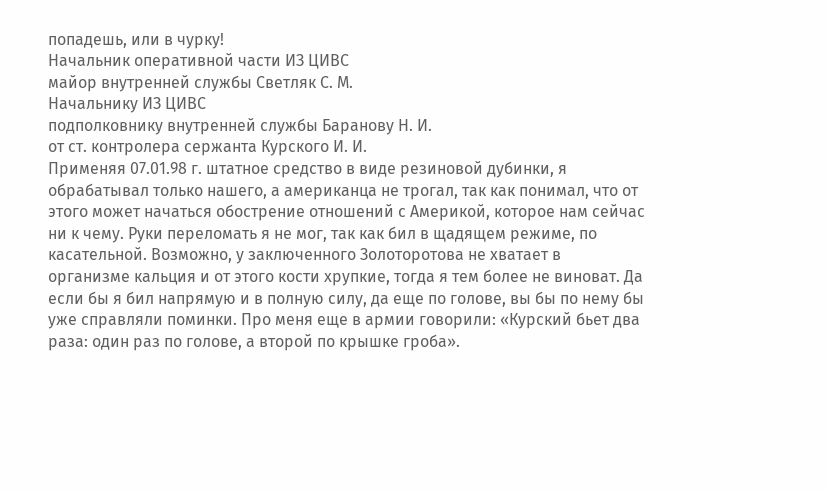попадешь, или в чурку!
Начальник оперативной части ИЗ ЦИВС
майор внутренней службы Светляк С. М.
Начальнику ИЗ ЦИВС
подполковнику внутренней службы Баранову Н. И.
от ст. контролера сержанта Курского И. И.
Применяя 07.01.98 г. штатное средство в виде резиновой дубинки, я обрабатывал только нашего, а американца не трогал, так как понимал, что от этого может начаться обострение отношений с Америкой, которое нам сейчас ни к чему. Руки переломать я не мог, так как бил в щадящем режиме, по касательной. Возможно, у заключенного Золоторотова не хватает в организме кальция и от этого кости хрупкие, тогда я тем более не виноват. Да если бы я бил напрямую и в полную силу, да еще по голове, вы бы по нему бы уже справляли поминки. Про меня еще в армии говорили: «Курский бьет два раза: один раз по голове, а второй по крышке гроба».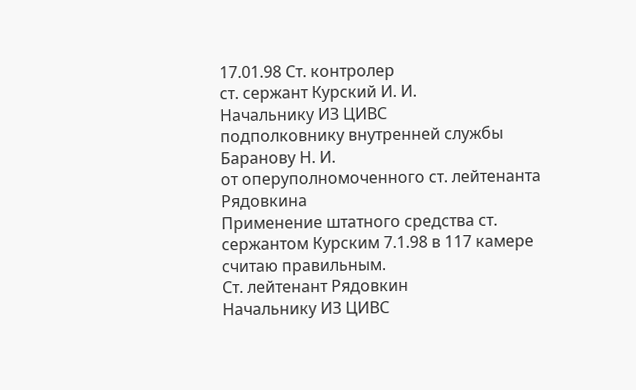17.01.98 Ст. контролер
ст. сержант Курский И. И.
Начальнику ИЗ ЦИВС
подполковнику внутренней службы Баранову Н. И.
от оперуполномоченного ст. лейтенанта Рядовкина
Применение штатного средства ст. сержантом Курским 7.1.98 в 117 камере считаю правильным.
Ст. лейтенант Рядовкин
Начальнику ИЗ ЦИВС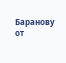Баранову
от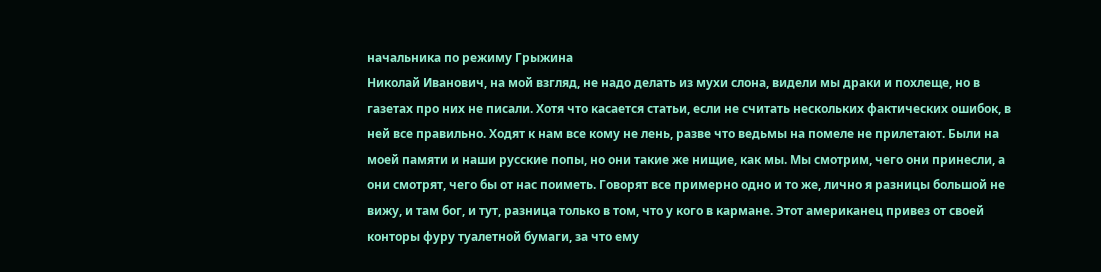начальника по режиму Грыжина
Николай Иванович, на мой взгляд, не надо делать из мухи слона, видели мы драки и похлеще, но в газетах про них не писали. Хотя что касается статьи, если не считать нескольких фактических ошибок, в ней все правильно. Ходят к нам все кому не лень, разве что ведьмы на помеле не прилетают. Были на моей памяти и наши русские попы, но они такие же нищие, как мы. Мы смотрим, чего они принесли, а они смотрят, чего бы от нас поиметь. Говорят все примерно одно и то же, лично я разницы большой не вижу, и там бог, и тут, разница только в том, что у кого в кармане. Этот американец привез от своей конторы фуру туалетной бумаги, за что ему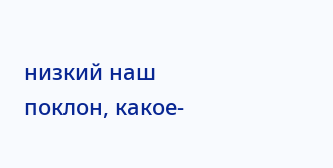низкий наш поклон, какое-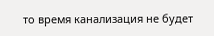то время канализация не будет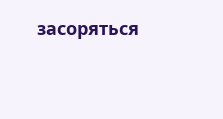засоряться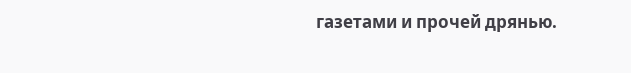газетами и прочей дрянью.